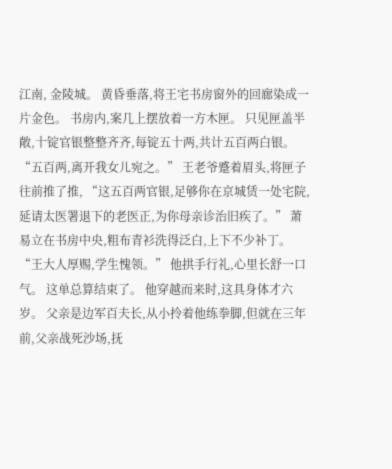江南, 金陵城。 黄昏垂落,将王宅书房窗外的回廊染成一片金色。 书房内,案几上摆放着一方木匣。 只见匣盖半敞,十锭官银整整齐齐,每锭五十两,共计五百两白银。 “五百两,离开我女儿宛之。” 王老爷蹙着眉头,将匣子往前推了推, “这五百两官银,足够你在京城赁一处宅院,延请太医署退下的老医正,为你母亲诊治旧疾了。” 萧易立在书房中央,粗布青衫洗得泛白,上下不少补丁。 “王大人厚赐,学生愧领。” 他拱手行礼,心里长舒一口气。 这单总算结束了。 他穿越而来时,这具身体才六岁。 父亲是边军百夫长,从小拎着他练拳脚,但就在三年前,父亲战死沙场,抚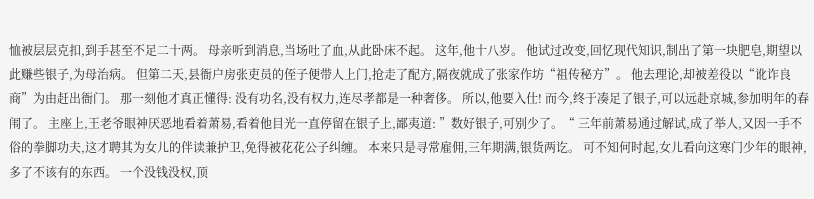恤被层层克扣,到手甚至不足二十两。 母亲听到消息,当场吐了血,从此卧床不起。 这年,他十八岁。 他试过改变,回忆现代知识,制出了第一块肥皂,期望以此赚些银子,为母治病。 但第二天,县衙户房张吏员的侄子便带人上门,抢走了配方,隔夜就成了张家作坊“祖传秘方”。 他去理论,却被差役以“讹诈良商”为由赶出衙门。 那一刻他才真正懂得: 没有功名,没有权力,连尽孝都是一种奢侈。 所以,他要入仕! 而今,终于凑足了银子,可以远赴京城,参加明年的春闱了。 主座上,王老爷眼神厌恶地看着萧易,看着他目光一直停留在银子上,鄙夷道: ”数好银子,可别少了。“ 三年前萧易通过解试,成了举人,又因一手不俗的拳脚功夫,这才聘其为女儿的伴读兼护卫,免得被花花公子纠缠。 本来只是寻常雇佣,三年期满,银货两讫。 可不知何时起,女儿看向这寒门少年的眼神,多了不该有的东西。 一个没钱没权,顶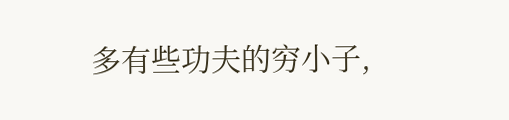多有些功夫的穷小子,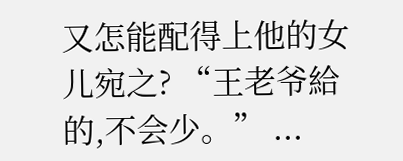又怎能配得上他的女儿宛之? “王老爷給的,不会少。” ...